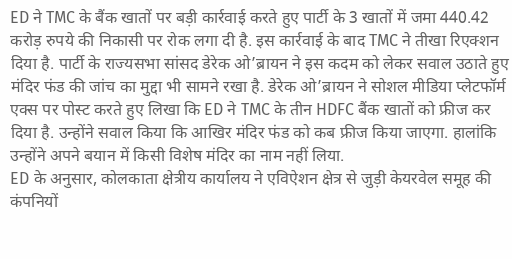ED ने TMC के बैंक खातों पर बड़ी कार्रवाई करते हुए पार्टी के 3 खातों में जमा 440.42 करोड़ रुपये की निकासी पर रोक लगा दी है. इस कार्रवाई के बाद TMC ने तीखा रिएक्शन दिया है. पार्टी के राज्यसभा सांसद डेरेक ओ’ब्रायन ने इस कदम को लेकर सवाल उठाते हुए मंदिर फंड की जांच का मुद्दा भी सामने रखा है. डेरेक ओ’ब्रायन ने सोशल मीडिया प्लेटफॉर्म एक्स पर पोस्ट करते हुए लिखा कि ED ने TMC के तीन HDFC बैंक खातों को फ्रीज कर दिया है. उन्होंने सवाल किया कि आखिर मंदिर फंड को कब फ्रीज किया जाएगा. हालांकि उन्होंने अपने बयान में किसी विशेष मंदिर का नाम नहीं लिया.
ED के अनुसार, कोलकाता क्षेत्रीय कार्यालय ने एविऐशन क्षेत्र से जुड़ी केयरवेल समूह की कंपनियों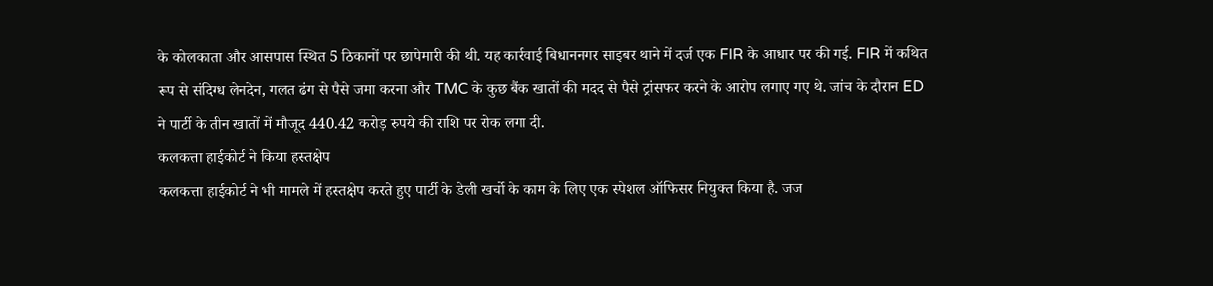के कोलकाता और आसपास स्थित 5 ठिकानों पर छापेमारी की थी. यह कार्रवाई बिधाननगर साइबर थाने में दर्ज एक FIR के आधार पर की गई. FIR में कथित रूप से संदिग्ध लेनदेन, गलत ढंग से पैसे जमा करना और TMC के कुछ बैंक खातों की मदद से पैसे ट्रांसफर करने के आरोप लगाए गए थे. जांच के दौरान ED ने पार्टी के तीन खातों में मौजूद 440.42 करोड़ रुपये की राशि पर रोक लगा दी.
कलकत्ता हाईकोर्ट ने किया हस्तक्षेप
कलकत्ता हाईकोर्ट ने भी मामले में हस्तक्षेप करते हुए पार्टी के डेली खर्चो के काम के लिए एक स्पेशल ऑफिसर नियुक्त किया है. जज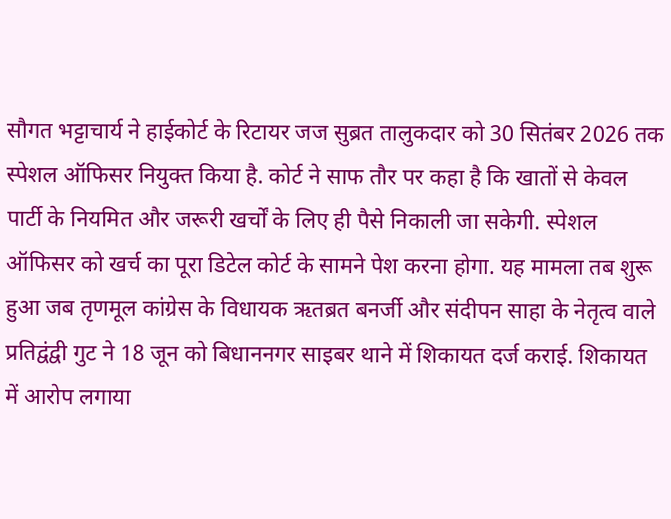सौगत भट्टाचार्य ने हाईकोर्ट के रिटायर जज सुब्रत तालुकदार को 30 सितंबर 2026 तक स्पेशल ऑफिसर नियुक्त किया है. कोर्ट ने साफ तौर पर कहा है कि खातों से केवल पार्टी के नियमित और जरूरी खर्चों के लिए ही पैसे निकाली जा सकेगी. स्पेशल ऑफिसर को खर्च का पूरा डिटेल कोर्ट के सामने पेश करना होगा. यह मामला तब शुरू हुआ जब तृणमूल कांग्रेस के विधायक ऋतब्रत बनर्जी और संदीपन साहा के नेतृत्व वाले प्रतिद्वंद्वी गुट ने 18 जून को बिधाननगर साइबर थाने में शिकायत दर्ज कराई. शिकायत में आरोप लगाया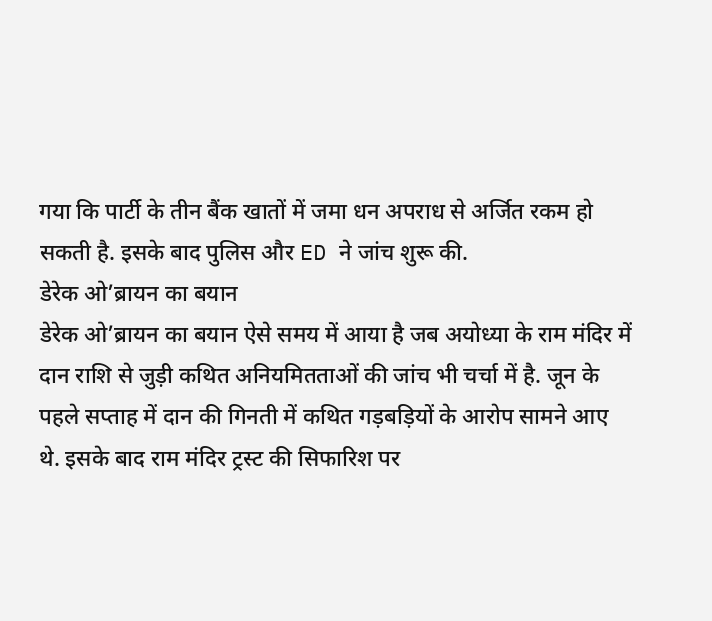गया कि पार्टी के तीन बैंक खातों में जमा धन अपराध से अर्जित रकम हो सकती है. इसके बाद पुलिस और ED ने जांच शुरू की.
डेरेक ओ’ब्रायन का बयान
डेरेक ओ’ब्रायन का बयान ऐसे समय में आया है जब अयोध्या के राम मंदिर में दान राशि से जुड़ी कथित अनियमितताओं की जांच भी चर्चा में है. जून के पहले सप्ताह में दान की गिनती में कथित गड़बड़ियों के आरोप सामने आए थे. इसके बाद राम मंदिर ट्रस्ट की सिफारिश पर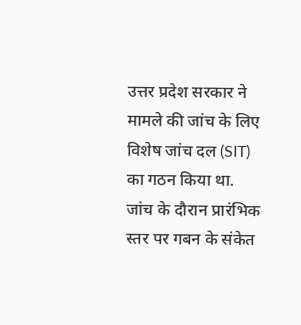उत्तर प्रदेश सरकार ने मामले की जांच के लिए विशेष जांच दल (SIT) का गठन किया था. जांच के दौरान प्रारंभिक स्तर पर गबन के संकेत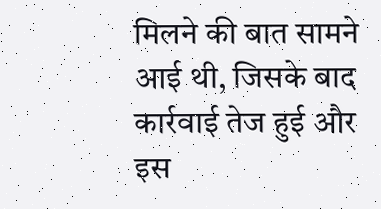मिलने की बात सामने आई थी, जिसके बाद कार्रवाई तेज हुई और इस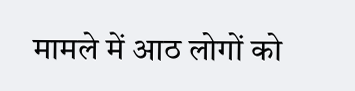मामले में आठ लोगों को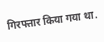गिरफ्तार किया गया था.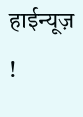हाईन्यूज़ !